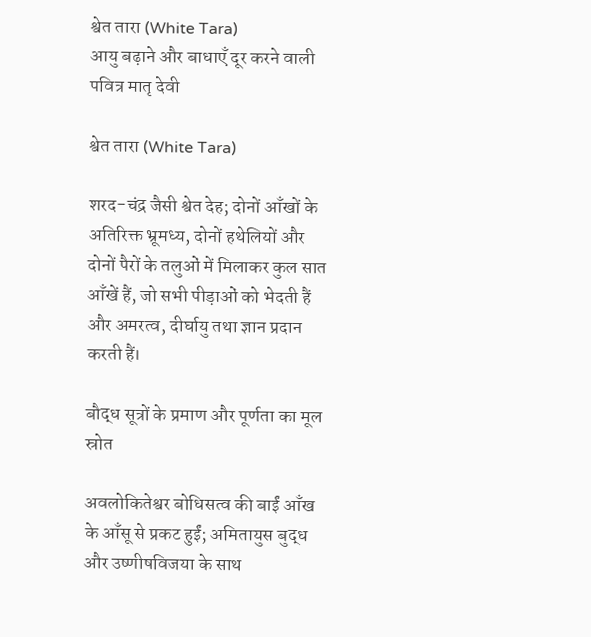श्वेत तारा (White Tara)
आयु बढ़ाने और बाधाएँ दूर करने वाली पवित्र मातृ देवी

श्वेत तारा (White Tara)

शरद-चंद्र जैसी श्वेत देह; दोनों आँखों के अतिरिक्त भ्रूमध्य, दोनों हथेलियों और दोनों पैरों के तलुओं में मिलाकर कुल सात आँखें हैं, जो सभी पीड़ाओं को भेदती हैं और अमरत्व, दीर्घायु तथा ज्ञान प्रदान करती हैं।

बौद्ध सूत्रों के प्रमाण और पूर्णता का मूल स्रोत

अवलोकितेश्वर बोधिसत्व की बाईं आँख के आँसू से प्रकट हुईं; अमितायुस बुद्ध और उष्णीषविजया के साथ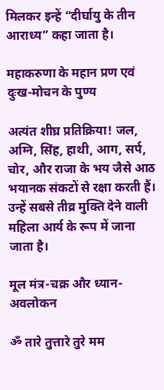मिलकर इन्हें “दीर्घायु के तीन आराध्य” कहा जाता है।

महाकरुणा के महान प्रण एवं दुःख-मोचन के पुण्य

अत्यंत शीघ्र प्रतिक्रिया! जल, अग्नि, सिंह, हाथी, आग, सर्प, चोर, और राजा के भय जैसे आठ भयानक संकटों से रक्षा करती हैं। उन्हें सबसे तीव्र मुक्ति देने वाली महिला आर्य के रूप में जाना जाता है।

मूल मंत्र-चक्र और ध्यान-अवलोकन

ॐ तारे तुत्तारे तुरे मम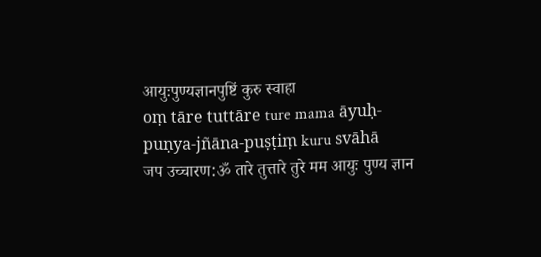आयुःपुण्यज्ञानपुष्टिं कुरु स्वाहा
oṃ tāre tuttāre ture mama āyuḥ-puṇya-jñāna-puṣṭiṃ kuru svāhā
जप उच्चारण:ॐ तारे तुत्तारे तुरे मम आयुः पुण्य ज्ञान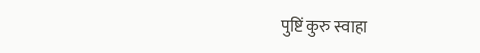पुष्टिं कुरु स्वाहा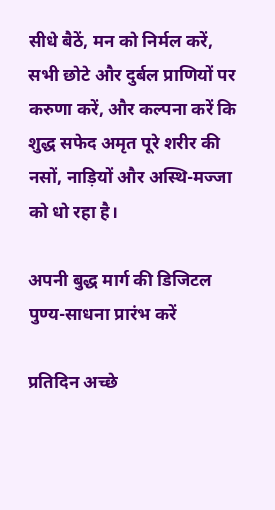सीधे बैठें, मन को निर्मल करें, सभी छोटे और दुर्बल प्राणियों पर करुणा करें, और कल्पना करें कि शुद्ध सफेद अमृत पूरे शरीर की नसों, नाड़ियों और अस्थि-मज्जा को धो रहा है।

अपनी बुद्ध मार्ग की डिजिटल पुण्य-साधना प्रारंभ करें

प्रतिदिन अच्छे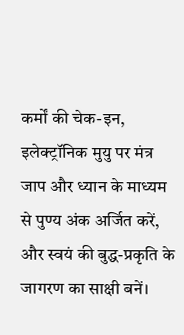कर्मों की चेक-इन, इलेक्ट्रॉनिक मुयु पर मंत्र जाप और ध्यान के माध्यम से पुण्य अंक अर्जित करें, और स्वयं की बुद्ध-प्रकृति के जागरण का साक्षी बनें।